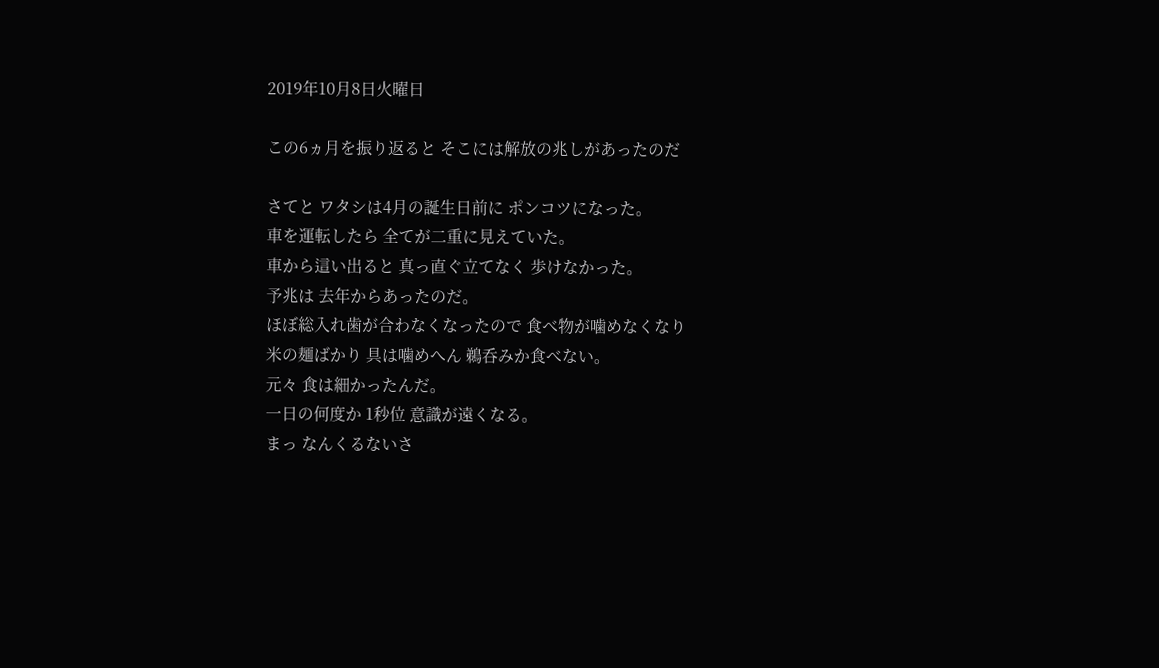2019年10月8日火曜日

この6ヵ月を振り返ると そこには解放の兆しがあったのだ

さてと ワタシは4月の誕生日前に ポンコツになった。
車を運転したら 全てが二重に見えていた。
車から這い出ると 真っ直ぐ立てなく 歩けなかった。
予兆は 去年からあったのだ。
ほぼ総入れ歯が合わなくなったので 食べ物が噛めなくなり
米の麺ばかり 具は噛めへん 鵜呑みか食べない。
元々 食は細かったんだ。
一日の何度か 1秒位 意識が遠くなる。
まっ なんくるないさ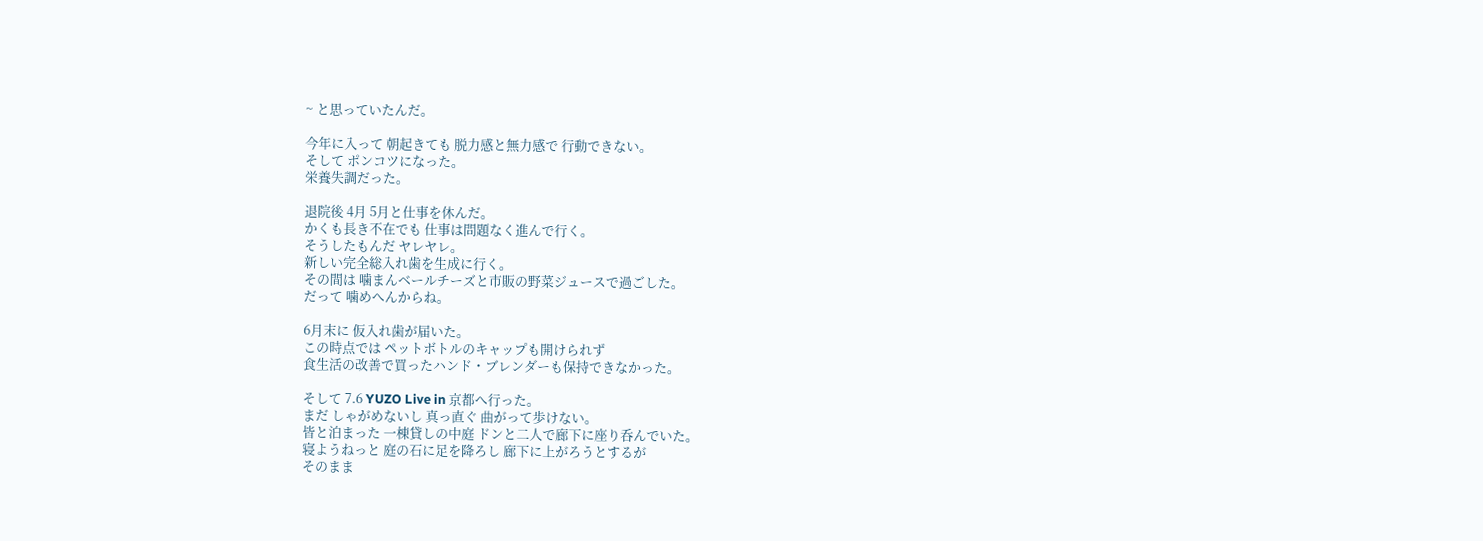~ と思っていたんだ。

今年に入って 朝起きても 脱力感と無力感で 行動できない。
そして ポンコツになった。
栄養失調だった。

退院後 4月 5月と仕事を休んだ。
かくも長き不在でも 仕事は問題なく進んで行く。
そうしたもんだ ヤレヤレ。
新しい完全総入れ歯を生成に行く。
その間は 噛まんベールチーズと市販の野菜ジュースで過ごした。
だって 噛めへんからね。

6月末に 仮入れ歯が届いた。
この時点では ペットボトルのキャップも開けられず
食生活の改善で買ったハンド・ブレンダーも保持できなかった。

そして 7.6 YUZO Live in 京都へ行った。
まだ しゃがめないし 真っ直ぐ 曲がって歩けない。
皆と泊まった 一棟貸しの中庭 ドンと二人で廊下に座り呑んでいた。
寝ようねっと 庭の石に足を降ろし 廊下に上がろうとするが
そのまま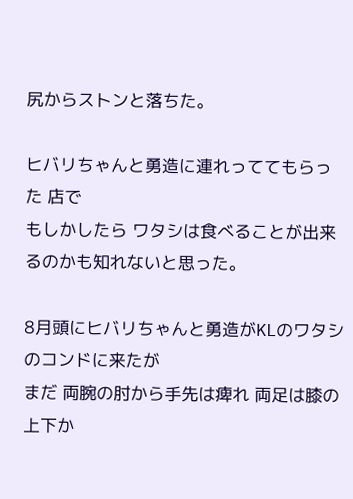尻からストンと落ちた。

ヒバリちゃんと勇造に連れっててもらった 店で
もしかしたら ワタシは食べることが出来るのかも知れないと思った。

8月頭にヒバリちゃんと勇造がKLのワタシのコンドに来たが
まだ 両腕の肘から手先は痺れ 両足は膝の上下か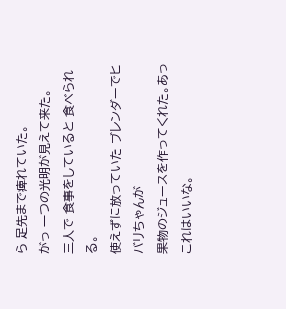ら 足先まで痺れていた。
がっ 一つの光明が見えて来た。
三人で 食事をしていると 食べられる。
使えずに放っていた ブレンダーでヒバリちゃんが
果物のジュースを作ってくれた。あっ これはいいな。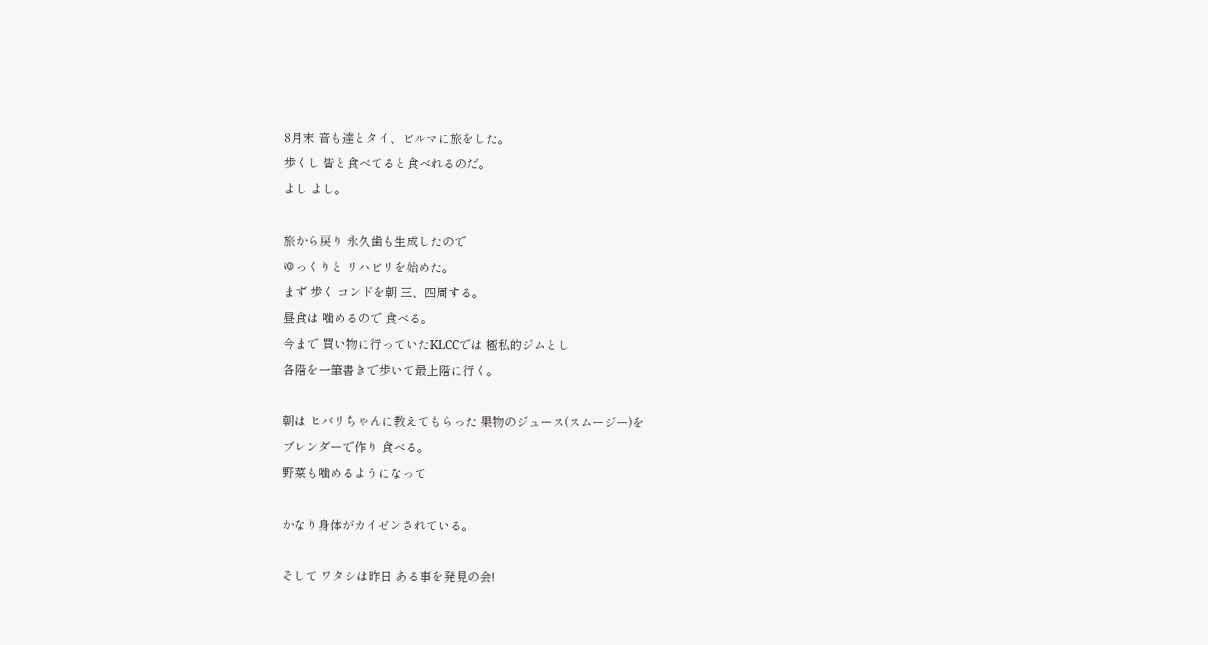8月末 音も達とタイ、ビルマに旅をした。
歩くし 皆と食べてると食べれるのだ。
よし よし。

旅から戻り 永久歯も生成したので
ゆっくりと リハビリを始めた。
まず 歩く コンドを朝 三、四周する。
昼食は 噛めるので 食べる。
今まで 買い物に行っていたKLCCでは 極私的ジムとし
各階を一筆書きで歩いて最上階に行く。

朝は ヒバリちゃんに教えてもらった 果物のジュース(スムージー)を
ブレンダーで作り 食べる。
野菜も噛めるようになって

かなり身体がカイゼンされている。

そして ワタシは昨日 ある事を発見の会!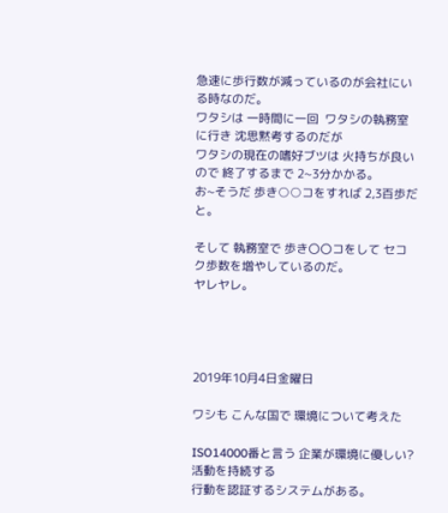急速に歩行数が減っているのが会社にいる時なのだ。
ワタシは 一時間に一回  ワタシの執務室に行き 沈思黙考するのだが
ワタシの現在の嗜好ブツは 火持ちが良いので 終了するまで 2~3分かかる。
お~そうだ 歩き○○コをすれば 2,3百歩だと。

そして 執務室で 歩き〇〇コをして セコク歩数を増やしているのだ。
ヤレヤレ。




2019年10月4日金曜日

ワシも こんな国で 環境について考えた

ISO14000番と言う 企業が環境に優しい?活動を持続する
行動を認証するシステムがある。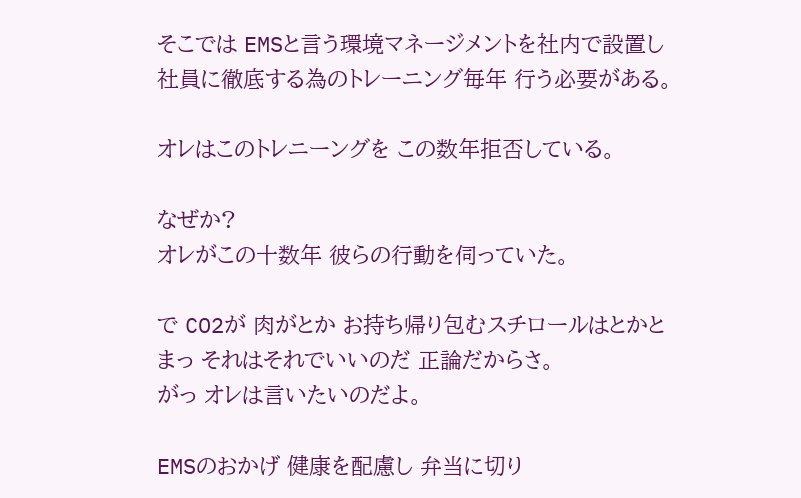そこでは EMSと言う環境マネージメントを社内で設置し
社員に徹底する為のトレーニング毎年 行う必要がある。

オレはこのトレニーングを この数年拒否している。

なぜか?
オレがこの十数年 彼らの行動を伺っていた。

で CO2が 肉がとか お持ち帰り包むスチロールはとかと
まっ それはそれでいいのだ 正論だからさ。
がっ オレは言いたいのだよ。

EMSのおかげ 健康を配慮し 弁当に切り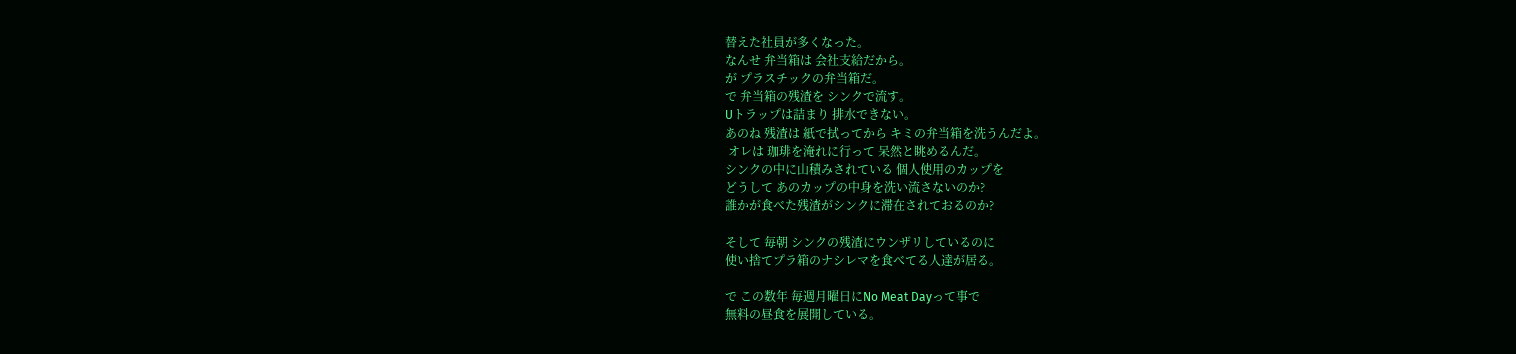替えた社員が多くなった。
なんせ 弁当箱は 会社支給だから。
が プラスチックの弁当箱だ。
で 弁当箱の残渣を シンクで流す。
Uトラップは詰まり 排水できない。
あのね 残渣は 紙で拭ってから キミの弁当箱を洗うんだよ。
 オレは 珈琲を淹れに行って 呆然と眺めるんだ。
シンクの中に山積みされている 個人使用のカップを
どうして あのカップの中身を洗い流さないのか?
誰かが食べた残渣がシンクに滞在されておるのか?

そして 毎朝 シンクの残渣にウンザリしているのに
使い捨てプラ箱のナシレマを食べてる人達が居る。

で この数年 毎週月曜日にNo Meat Dayって事で
無料の昼食を展開している。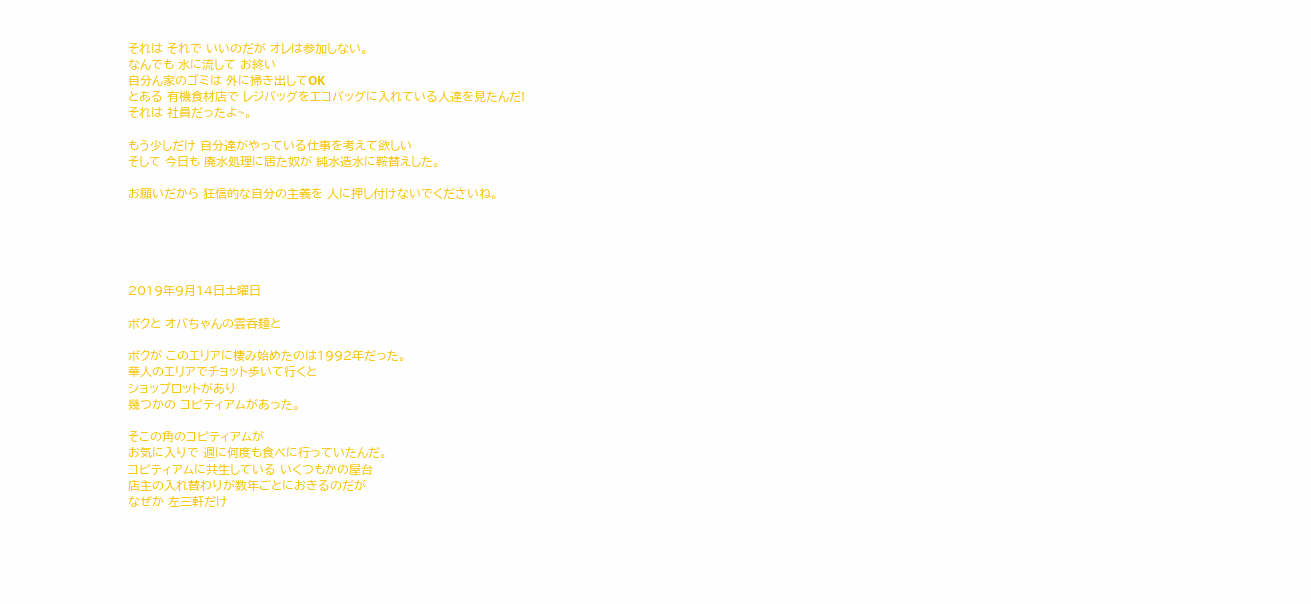それは それで いいのだが オレは参加しない。
なんでも 水に流して お終い
自分ん家のゴミは 外に掃き出してOK
とある 有機食材店で レジバッグをエコバッグに入れている人達を見たんだ!
それは 社員だったよ~。

もう少しだけ 自分達がやっている仕事を考えて欲しい
そして 今日も 廃水処理に居た奴が 純水造水に鞍替えした。

お願いだから 狂信的な自分の主義を 人に押し付けないでくださいね。





2019年9月14日土曜日

ボクと オバちゃんの雲呑麺と

ボクが このエリアに棲み始めたのは1992年だった。
華人のエリアでチョット歩いて行くと
ショップロットがあり
幾つかの コピティアムがあった。

そこの角のコピティアムが
お気に入りで 週に何度も食べに行っていたんだ。
コピティアムに共生している いくつもかの屋台
店主の入れ替わりが数年ごとにおきるのだが
なぜか 左三軒だけ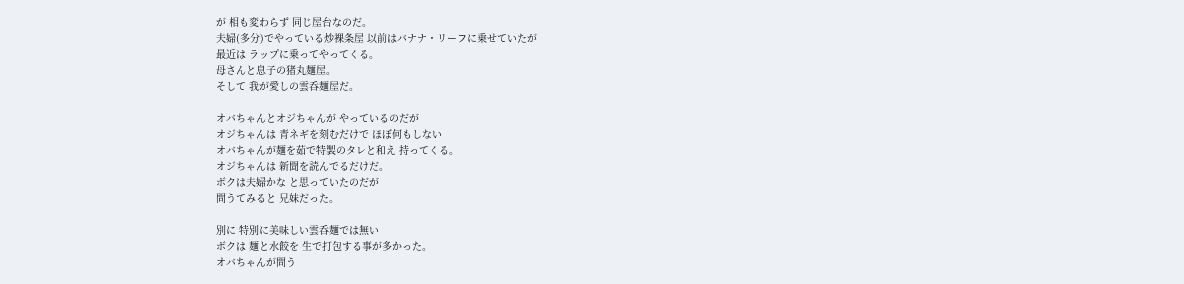が 相も変わらず 同じ屋台なのだ。
夫婦(多分)でやっている炒裸条屋 以前はバナナ・リーフに乗せていたが
最近は ラップに乗ってやってくる。
母さんと息子の猪丸麺屋。
そして 我が愛しの雲呑麺屋だ。

オバちゃんとオジちゃんが やっているのだが
オジちゃんは 青ネギを刻むだけで ほぼ何もしない
オバちゃんが麺を茹で特製のタレと和え 持ってくる。
オジちゃんは 新聞を読んでるだけだ。
ボクは夫婦かな と思っていたのだが
問うてみると 兄妹だった。

別に 特別に美味しい雲呑麺では無い
ボクは 麺と水餃を 生で打包する事が多かった。
オバちゃんが問う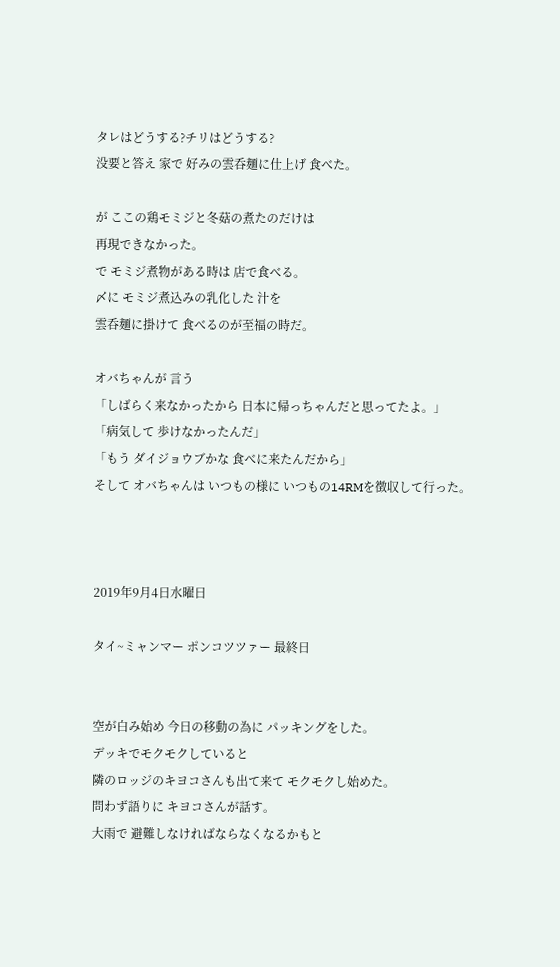タレはどうする?チリはどうする?
没要と答え 家で 好みの雲呑麺に仕上げ 食べた。

が ここの鶏モミジと冬菇の煮たのだけは
再現できなかった。
で モミジ煮物がある時は 店で食べる。
〆に モミジ煮込みの乳化した 汁を
雲呑麺に掛けて 食べるのが至福の時だ。

オバちゃんが 言う
「しばらく来なかったから 日本に帰っちゃんだと思ってたよ。」
「病気して 歩けなかったんだ」
「もう ダイジョウブかな 食べに来たんだから」
そして オバちゃんは いつもの様に いつもの14RMを徴収して行った。



2019年9月4日水曜日

タイ~ミャンマー ポンコツツァー 最終日


空が白み始め 今日の移動の為に パッキングをした。
デッキでモクモクしていると
隣のロッジのキヨコさんも出て来て モクモクし始めた。
問わず語りに キヨコさんが話す。
大雨で 避難しなければならなくなるかもと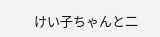けい子ちゃんと二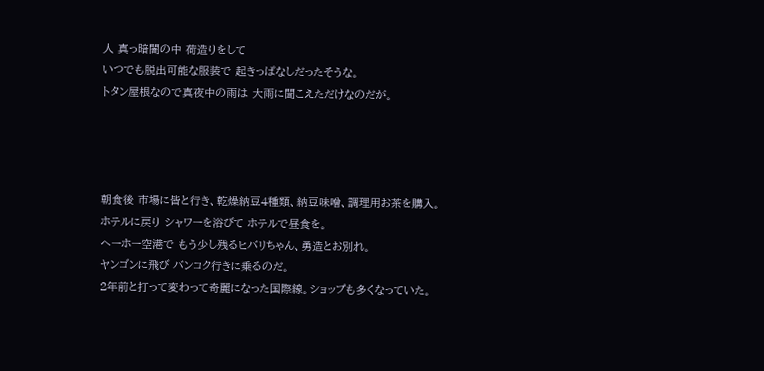人 真っ暗闇の中 荷造りをして
いつでも脱出可能な服装で 起きっぱなしだったそうな。
トタン屋根なので真夜中の雨は 大雨に聞こえただけなのだが。




朝食後 市場に皆と行き、乾燥納豆4種類、納豆味噌、調理用お茶を購入。
ホテルに戻り シャワーを浴びて ホテルで昼食を。
ヘーホー空港で もう少し残るヒバリちゃん、勇造とお別れ。
ヤンゴンに飛び バンコク行きに乗るのだ。
2年前と打って変わって奇麗になった国際線。ショップも多くなっていた。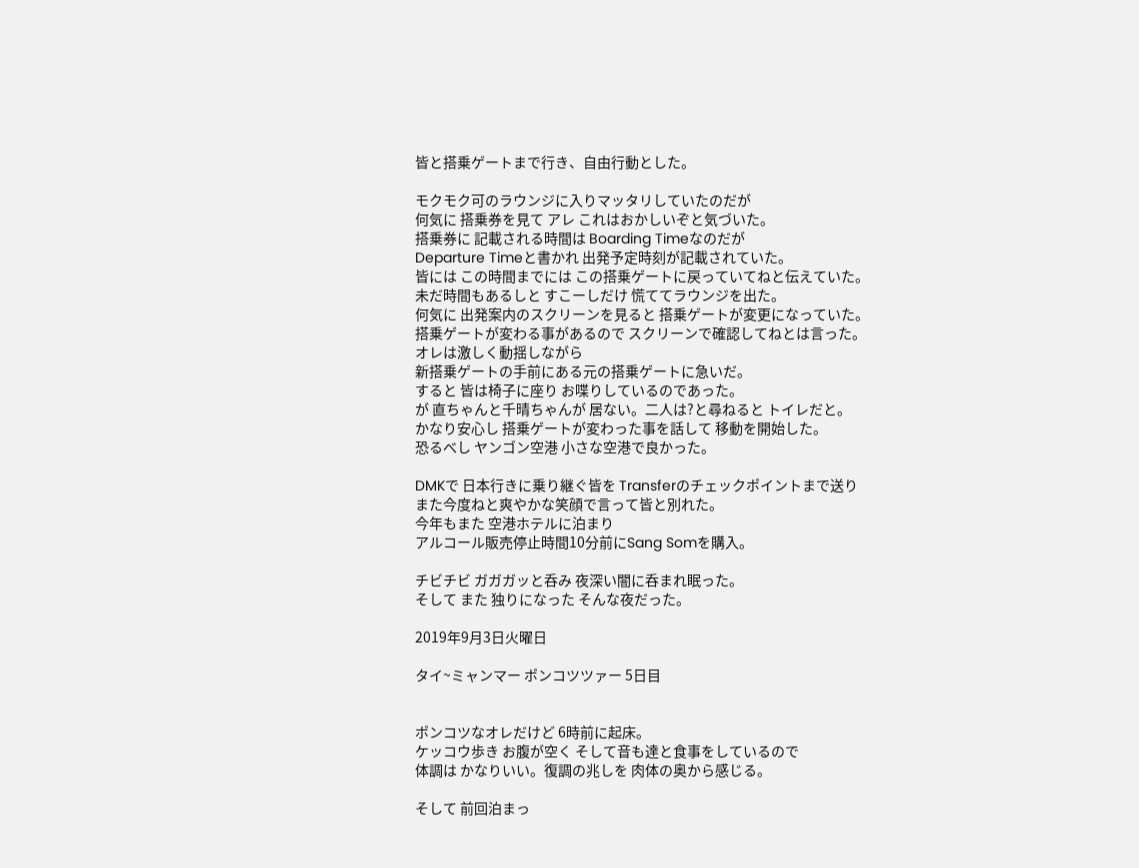皆と搭乗ゲートまで行き、自由行動とした。

モクモク可のラウンジに入りマッタリしていたのだが
何気に 搭乗券を見て アレ これはおかしいぞと気づいた。
搭乗券に 記載される時間は Boarding Timeなのだが
Departure Timeと書かれ 出発予定時刻が記載されていた。
皆には この時間までには この搭乗ゲートに戻っていてねと伝えていた。
未だ時間もあるしと すこーしだけ 慌ててラウンジを出た。
何気に 出発案内のスクリーンを見ると 搭乗ゲートが変更になっていた。
搭乗ゲートが変わる事があるので スクリーンで確認してねとは言った。
オレは激しく動揺しながら
新搭乗ゲートの手前にある元の搭乗ゲートに急いだ。
すると 皆は椅子に座り お喋りしているのであった。
が 直ちゃんと千晴ちゃんが 居ない。二人は?と尋ねると トイレだと。
かなり安心し 搭乗ゲートが変わった事を話して 移動を開始した。
恐るべし ヤンゴン空港 小さな空港で良かった。

DMKで 日本行きに乗り継ぐ皆を Transferのチェックポイントまで送り
また今度ねと爽やかな笑顔で言って皆と別れた。
今年もまた 空港ホテルに泊まり
アルコール販売停止時間10分前にSang Somを購入。

チビチビ ガガガッと呑み 夜深い闇に呑まれ眠った。
そして また 独りになった そんな夜だった。

2019年9月3日火曜日

タイ~ミャンマー ポンコツツァー 5日目


ポンコツなオレだけど 6時前に起床。
ケッコウ歩き お腹が空く そして音も達と食事をしているので
体調は かなりいい。復調の兆しを 肉体の奥から感じる。

そして 前回泊まっ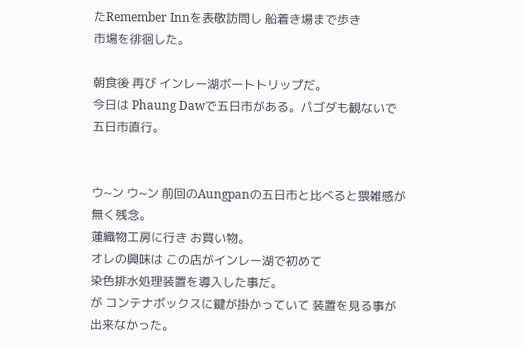たRemember Innを表敬訪問し 船着き場まで歩き
市場を徘徊した。

朝食後 再び インレー湖ボートトリップだ。
今日は Phaung Dawで五日市がある。パゴダも観ないで 五日市直行。


ウ~ン ウ~ン 前回のAungpanの五日市と比べると猥雑感が無く残念。
蓮織物工房に行き お買い物。
オレの興味は この店がインレー湖で初めて
染色排水処理装置を導入した事だ。
が コンテナボックスに鍵が掛かっていて 装置を見る事が出来なかった。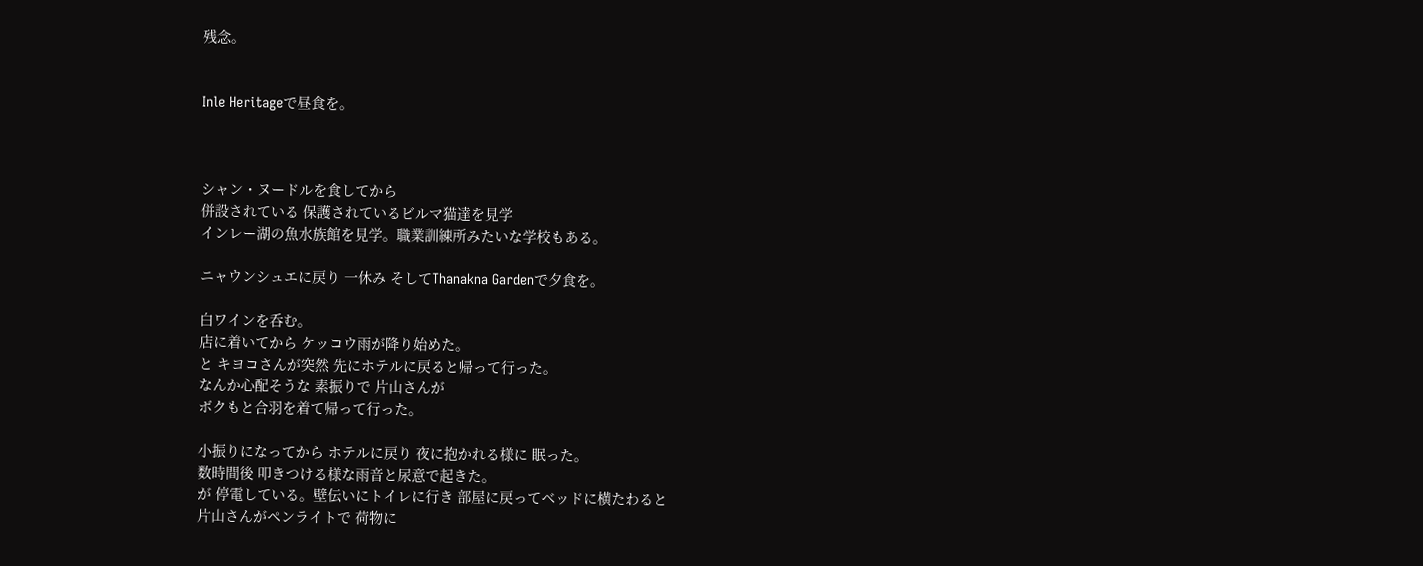残念。


Inle Heritageで昼食を。



シャン・ヌードルを食してから
併設されている 保護されているビルマ猫達を見学
インレー湖の魚水族館を見学。職業訓練所みたいな学校もある。

ニャウンシュエに戻り 一休み そしてThanakna Gardenで夕食を。

白ワインを呑む。
店に着いてから ケッコウ雨が降り始めた。
と キヨコさんが突然 先にホテルに戻ると帰って行った。
なんか心配そうな 素振りで 片山さんが
ボクもと合羽を着て帰って行った。

小振りになってから ホテルに戻り 夜に抱かれる様に 眠った。
数時間後 叩きつける様な雨音と尿意で起きた。
が 停電している。壁伝いにトイレに行き 部屋に戻ってベッドに横たわると
片山さんがペンライトで 荷物に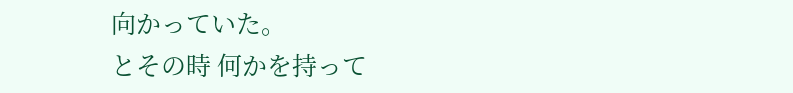向かっていた。
とその時 何かを持って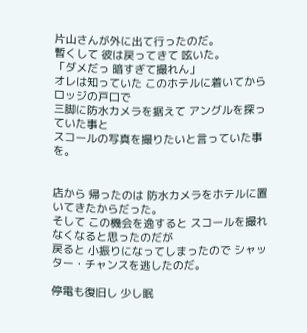片山さんが外に出て行ったのだ。
暫くして 彼は戻ってきて 呟いた。
「ダメだっ 暗すぎて撮れん」
オレは知っていた このホテルに着いてから ロッジの戸口で
三脚に防水カメラを据えて アングルを探っていた事と
スコールの写真を撮りたいと言っていた事を。


店から 帰ったのは 防水カメラをホテルに置いてきたからだった。
そして この機会を逸すると スコールを撮れなくなると思ったのだが
戻ると 小振りになってしまったので シャッター・チャンスを逃したのだ。

停電も復旧し 少し眠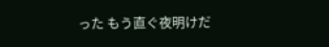った もう直ぐ夜明けだ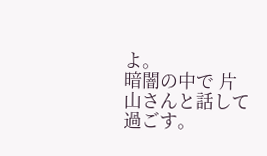よ。
暗闇の中で 片山さんと話して過ごす。